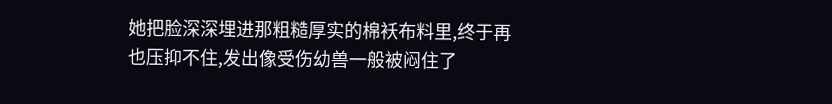她把脸深深埋进那粗糙厚实的棉袄布料里,终于再也压抑不住,发出像受伤幼兽一般被闷住了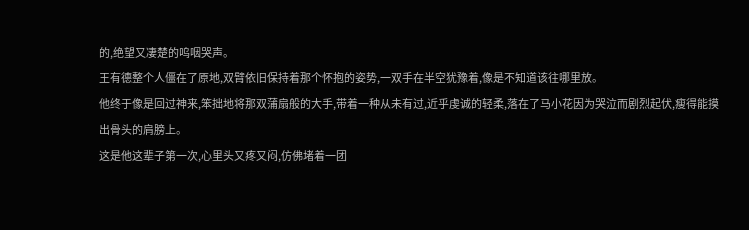的,绝望又凄楚的呜咽哭声。
王有德整个人僵在了原地,双臂依旧保持着那个怀抱的姿势,一双手在半空犹豫着,像是不知道该往哪里放。
他终于像是回过神来,笨拙地将那双蒲扇般的大手,带着一种从未有过,近乎虔诚的轻柔,落在了马小花因为哭泣而剧烈起伏,瘦得能摸出骨头的肩膀上。
这是他这辈子第一次,心里头又疼又闷,仿佛堵着一团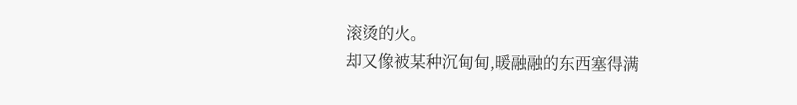滚烫的火。
却又像被某种沉甸甸,暖融融的东西塞得满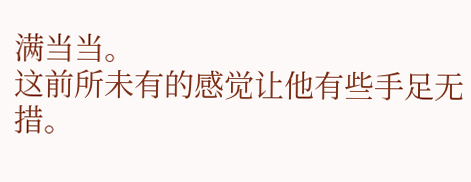满当当。
这前所未有的感觉让他有些手足无措。